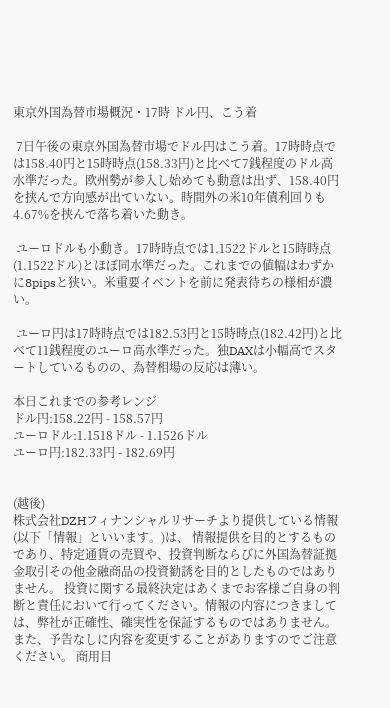東京外国為替市場概況・17時 ドル円、こう着

 7日午後の東京外国為替市場でドル円はこう着。17時時点では158.40円と15時時点(158.33円)と比べて7銭程度のドル高水準だった。欧州勢が参入し始めても動意は出ず、158.40円を挟んで方向感が出ていない。時間外の米10年債利回りも4.67%を挟んで落ち着いた動き。

 ユーロドルも小動き。17時時点では1.1522ドルと15時時点(1.1522ドル)とほぼ同水準だった。これまでの値幅はわずかに8pipsと狭い。米重要イベントを前に発表待ちの様相が濃い。

 ユーロ円は17時時点では182.53円と15時時点(182.42円)と比べて11銭程度のユーロ高水準だった。独DAXは小幅高でスタートしているものの、為替相場の反応は薄い。

本日これまでの参考レンジ
ドル円:158.22円 - 158.57円
ユーロドル:1.1518ドル - 1.1526ドル
ユーロ円:182.33円 - 182.69円


(越後)
株式会社DZHフィナンシャルリサーチより提供している情報(以下「情報」といいます。)は、 情報提供を目的とするものであり、特定通貨の売買や、投資判断ならびに外国為替証拠金取引その他金融商品の投資勧誘を目的としたものではありません。 投資に関する最終決定はあくまでお客様ご自身の判断と責任において行ってください。情報の内容につきましては、弊社が正確性、確実性を保証するものではありません。 また、予告なしに内容を変更することがありますのでご注意ください。 商用目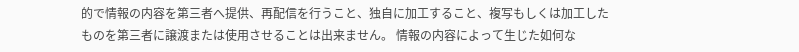的で情報の内容を第三者へ提供、再配信を行うこと、独自に加工すること、複写もしくは加工したものを第三者に譲渡または使用させることは出来ません。 情報の内容によって生じた如何な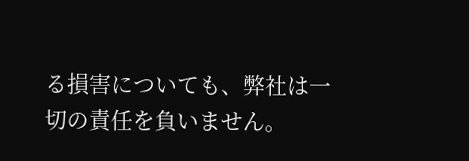る損害についても、弊社は一切の責任を負いません。